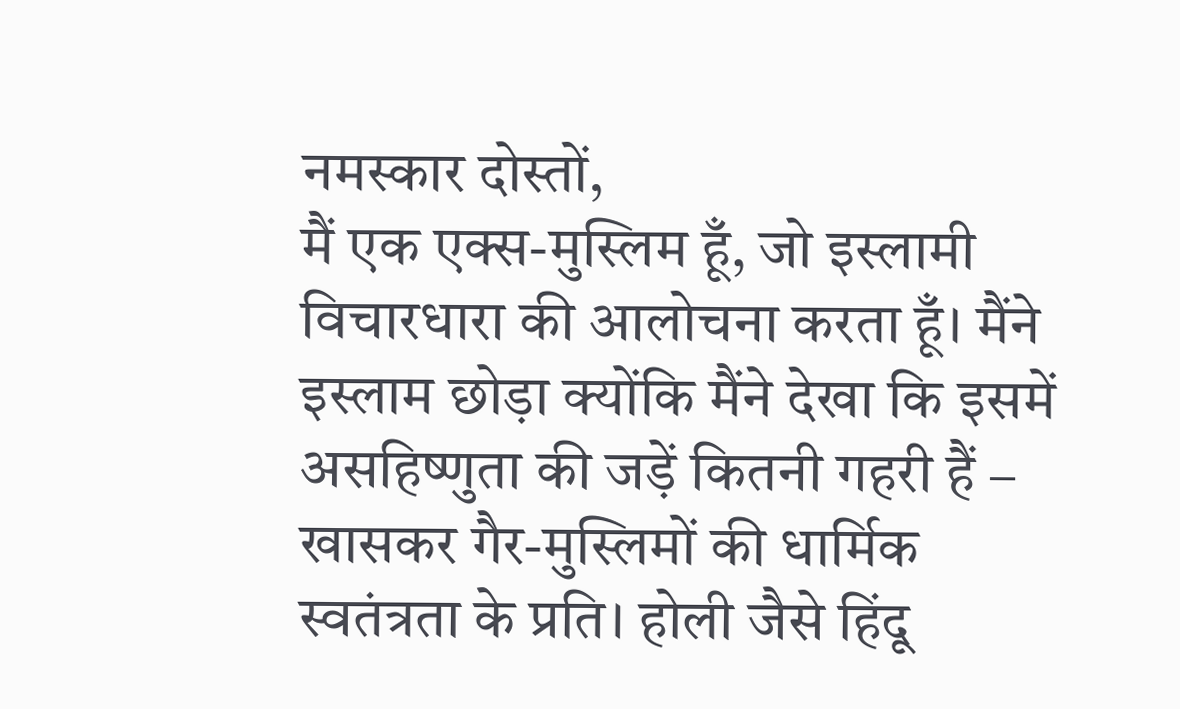नमस्कार दोस्तों,
मैं एक एक्स-मुस्लिम हूँ, जो इस्लामी विचारधारा की आलोचना करता हूँ। मैंने इस्लाम छोड़ा क्योंकि मैंने देखा कि इसमें असहिष्णुता की जड़ें कितनी गहरी हैं – खासकर गैर-मुस्लिमों की धार्मिक स्वतंत्रता के प्रति। होली जैसे हिंदू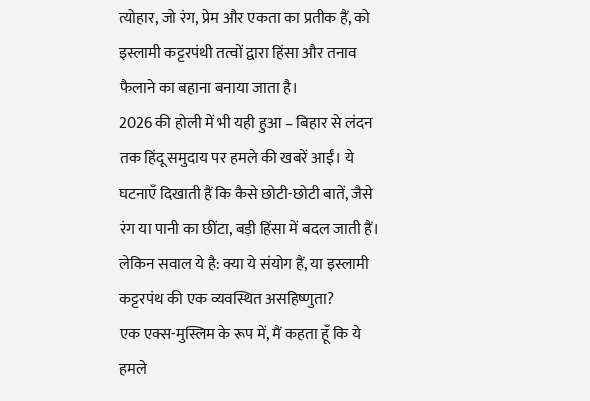त्योहार, जो रंग, प्रेम और एकता का प्रतीक हैं, को इस्लामी कट्टरपंथी तत्वों द्वारा हिंसा और तनाव फैलाने का बहाना बनाया जाता है।
2026 की होली में भी यही हुआ – बिहार से लंदन तक हिंदू समुदाय पर हमले की खबरें आईं। ये घटनाएँ दिखाती हैं कि कैसे छोटी-छोटी बातें, जैसे रंग या पानी का छींटा, बड़ी हिंसा में बदल जाती हैं। लेकिन सवाल ये है: क्या ये संयोग हैं, या इस्लामी कट्टरपंथ की एक व्यवस्थित असहिष्णुता?
एक एक्स-मुस्लिम के रूप में, मैं कहता हूँ कि ये हमले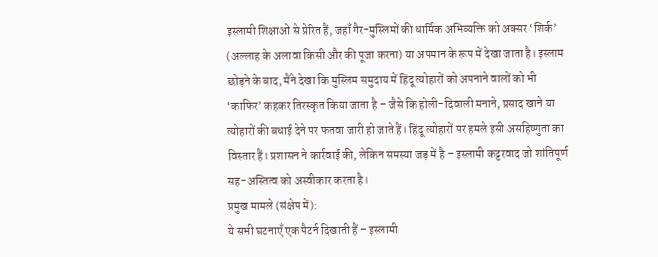इस्लामी शिक्षाओं से प्रेरित हैं, जहाँ गैर-मुस्लिमों की धार्मिक अभिव्यक्ति को अक्सर ‘शिर्क’ (अल्लाह के अलावा किसी और की पूजा करना) या अपमान के रूप में देखा जाता है। इस्लाम छोड़ने के बाद, मैंने देखा कि मुस्लिम समुदाय में हिंदू त्योहारों को अपनाने वालों को भी ‘काफिर’ कहकर तिरस्कृत किया जाता है – जैसे कि होली-दिवाली मनाने, प्रसाद खाने या त्योहारों की बधाई देने पर फतवा जारी हो जाते हैं। हिंदू त्योहारों पर हमले इसी असहिष्णुता का विस्तार हैं। प्रशासन ने कार्रवाई की, लेकिन समस्या जड़ में है – इस्लामी कट्टरवाद जो शांतिपूर्ण सह-अस्तित्व को अस्वीकार करता है।
प्रमुख मामले (संक्षेप में):
ये सभी घटनाएँ एक पैटर्न दिखाती हैं – इस्लामी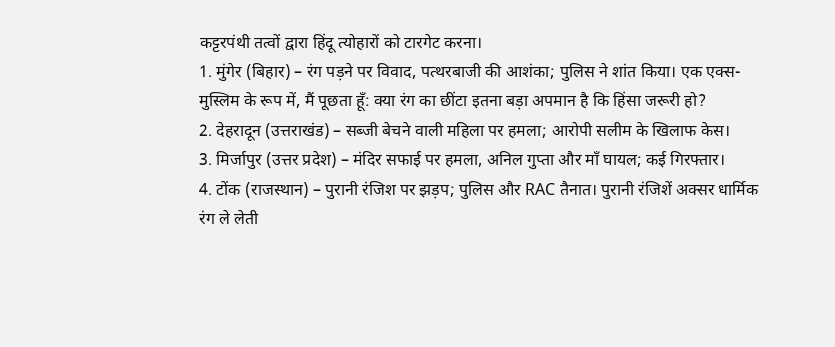कट्टरपंथी तत्वों द्वारा हिंदू त्योहारों को टारगेट करना।
1. मुंगेर (बिहार) – रंग पड़ने पर विवाद, पत्थरबाजी की आशंका; पुलिस ने शांत किया। एक एक्स-मुस्लिम के रूप में, मैं पूछता हूँ: क्या रंग का छींटा इतना बड़ा अपमान है कि हिंसा जरूरी हो?
2. देहरादून (उत्तराखंड) – सब्जी बेचने वाली महिला पर हमला; आरोपी सलीम के खिलाफ केस।
3. मिर्जापुर (उत्तर प्रदेश) – मंदिर सफाई पर हमला, अनिल गुप्ता और माँ घायल; कई गिरफ्तार।
4. टोंक (राजस्थान) – पुरानी रंजिश पर झड़प; पुलिस और RAC तैनात। पुरानी रंजिशें अक्सर धार्मिक रंग ले लेती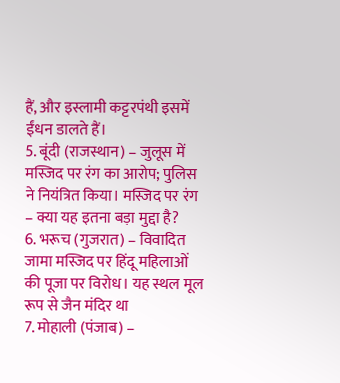हैं, और इस्लामी कट्टरपंथी इसमें ईंधन डालते हैं।
5. बूंदी (राजस्थान) – जुलूस में मस्जिद पर रंग का आरोप; पुलिस ने नियंत्रित किया। मस्जिद पर रंग – क्या यह इतना बड़ा मुद्दा है?
6. भरूच (गुजरात) – विवादित जामा मस्जिद पर हिंदू महिलाओं की पूजा पर विरोध। यह स्थल मूल रूप से जैन मंदिर था
7. मोहाली (पंजाब) –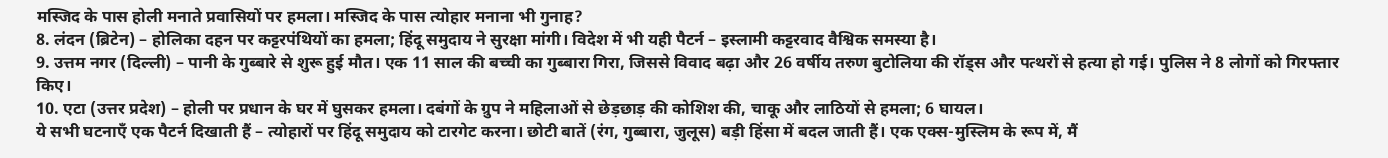मस्जिद के पास होली मनाते प्रवासियों पर हमला। मस्जिद के पास त्योहार मनाना भी गुनाह?
8. लंदन (ब्रिटेन) – होलिका दहन पर कट्टरपंथियों का हमला; हिंदू समुदाय ने सुरक्षा मांगी। विदेश में भी यही पैटर्न – इस्लामी कट्टरवाद वैश्विक समस्या है।
9. उत्तम नगर (दिल्ली) – पानी के गुब्बारे से शुरू हुई मौत। एक 11 साल की बच्ची का गुब्बारा गिरा, जिससे विवाद बढ़ा और 26 वर्षीय तरुण बुटोलिया की रॉड्स और पत्थरों से हत्या हो गई। पुलिस ने 8 लोगों को गिरफ्तार किए।
10. एटा (उत्तर प्रदेश) – होली पर प्रधान के घर में घुसकर हमला। दबंगों के ग्रुप ने महिलाओं से छेड़छाड़ की कोशिश की, चाकू और लाठियों से हमला; 6 घायल।
ये सभी घटनाएँ एक पैटर्न दिखाती हैं – त्योहारों पर हिंदू समुदाय को टारगेट करना। छोटी बातें (रंग, गुब्बारा, जुलूस) बड़ी हिंसा में बदल जाती हैं। एक एक्स-मुस्लिम के रूप में, मैं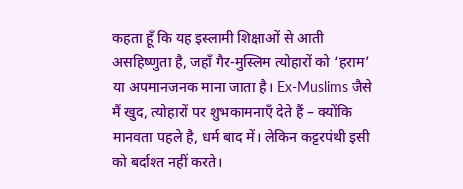कहता हूँ कि यह इस्लामी शिक्षाओं से आती असहिष्णुता है, जहाँ गैर-मुस्लिम त्योहारों को ‘हराम’ या अपमानजनक माना जाता है। Ex-Muslims जैसे मैं खुद, त्योहारों पर शुभकामनाएँ देते हैं – क्योंकि मानवता पहले है, धर्म बाद में। लेकिन कट्टरपंथी इसी को बर्दाश्त नहीं करते।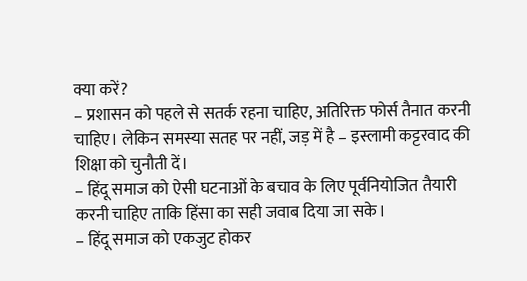क्या करें?
– प्रशासन को पहले से सतर्क रहना चाहिए, अतिरिक्त फोर्स तैनात करनी चाहिए। लेकिन समस्या सतह पर नहीं, जड़ में है – इस्लामी कट्टरवाद की शिक्षा को चुनौती दें।
– हिंदू समाज को ऐसी घटनाओं के बचाव के लिए पूर्वनियोजित तैयारी करनी चाहिए ताकि हिंसा का सही जवाब दिया जा सके।
– हिंदू समाज को एकजुट होकर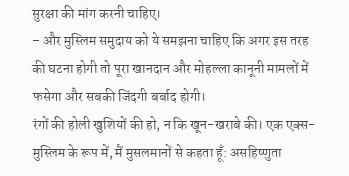सुरक्षा की मांग करनी चाहिए।
– और मुस्लिम समुदाय को ये समझना चाहिए कि अगर इस तरह की घटना होगी तो पूरा खानदान और मोहल्ला कानूनी मामलों में फसेगा और सबकी जिंदगी बर्बाद होगी।
रंगों की होली खुशियों की हो, न कि खून-खराबे की। एक एक्स-मुस्लिम के रूप में, मैं मुसलमानों से कहता हूँ: असहिष्णुता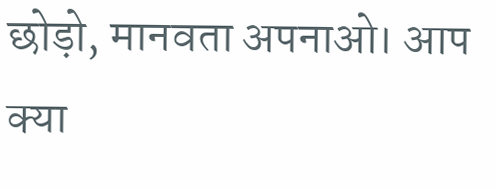छोड़ो, मानवता अपनाओ। आप क्या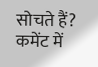सोचते हैं? कमेंट में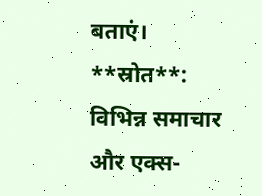बताएं।
**स्रोत**: विभिन्न समाचार और एक्स-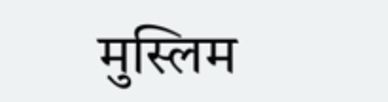मुस्लिम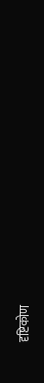दृष्टिकोण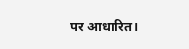पर आधारित।